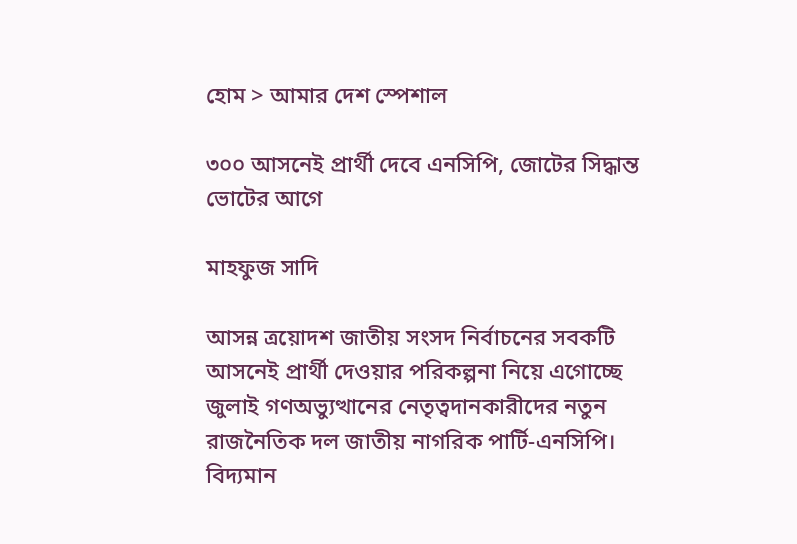হোম > আমার দেশ স্পেশাল

৩০০ আসনেই প্রার্থী দেবে এনসিপি, জোটের সিদ্ধান্ত ভোটের আগে

মাহফুজ সাদি

আসন্ন ত্রয়োদশ জাতীয় সংসদ নির্বাচনের সবকটি আসনেই প্রার্থী দেওয়ার পরিকল্পনা নিয়ে এগোচ্ছে জুলাই গণঅভ্যুত্থানের নেতৃত্বদানকারীদের নতুন রাজনৈতিক দল জাতীয় নাগরিক পার্টি-এনসিপি। বিদ্যমান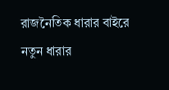রাজনৈতিক ধারার বাইরে নতুন ধারার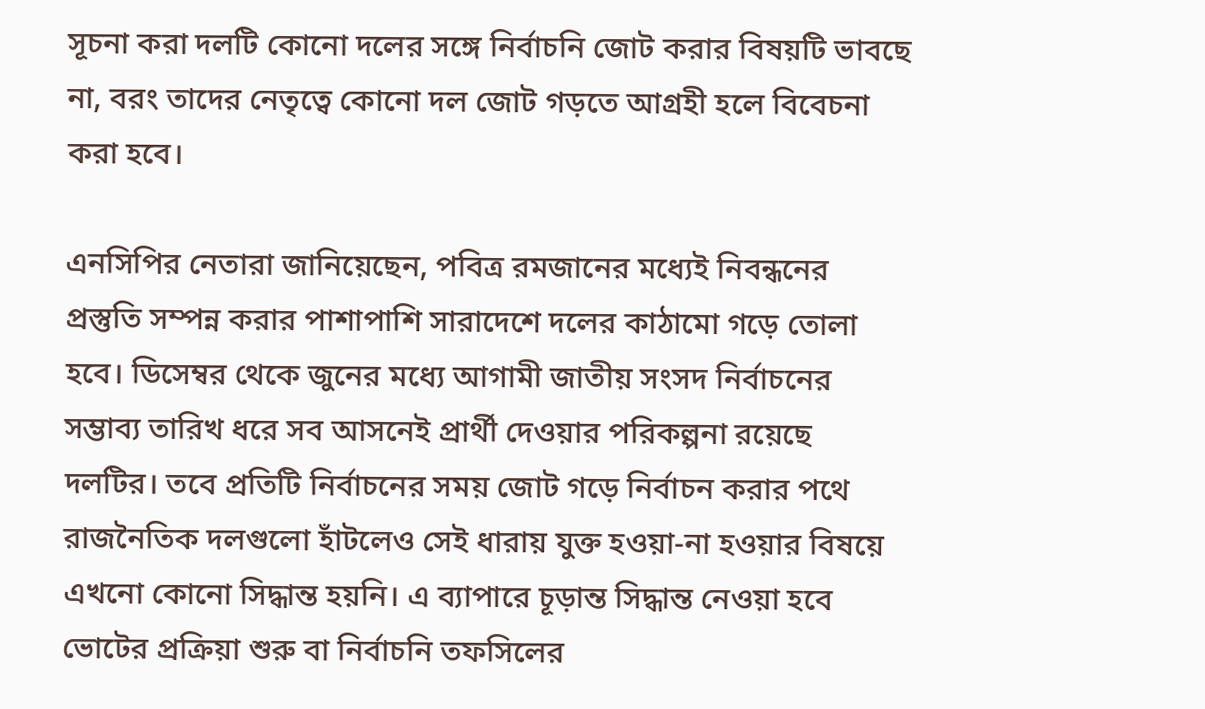সূচনা করা দলটি কোনো দলের সঙ্গে নির্বাচনি জোট করার বিষয়টি ভাবছে না, বরং তাদের নেতৃত্বে কোনো দল জোট গড়তে আগ্রহী হলে বিবেচনা করা হবে।

এনসিপির নেতারা জানিয়েছেন, পবিত্র রমজানের মধ্যেই নিবন্ধনের প্রস্তুতি সম্পন্ন করার পাশাপাশি সারাদেশে দলের কাঠামো গড়ে তোলা হবে। ডিসেম্বর থেকে জুনের মধ্যে আগামী জাতীয় সংসদ নির্বাচনের সম্ভাব্য তারিখ ধরে সব আসনেই প্রার্থী দেওয়ার পরিকল্পনা রয়েছে দলটির। তবে প্রতিটি নির্বাচনের সময় জোট গড়ে নির্বাচন করার পথে রাজনৈতিক দলগুলো হাঁটলেও সেই ধারায় যুক্ত হওয়া-না হওয়ার বিষয়ে এখনো কোনো সিদ্ধান্ত হয়নি। এ ব্যাপারে চূড়ান্ত সিদ্ধান্ত নেওয়া হবে ভোটের প্রক্রিয়া শুরু বা নির্বাচনি তফসিলের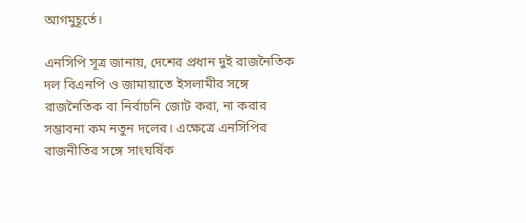আগমুহূর্তে।

এনসিপি সূত্র জানায়, দেশের প্রধান দুই রাজনৈতিক দল বিএনপি ও জামায়াতে ইসলামীর সঙ্গে রাজনৈতিক বা নির্বাচনি জোট করা, না করার সম্ভাবনা কম নতুন দলের। এক্ষেত্রে এনসিপির রাজনীতির সঙ্গে সাংঘর্ষিক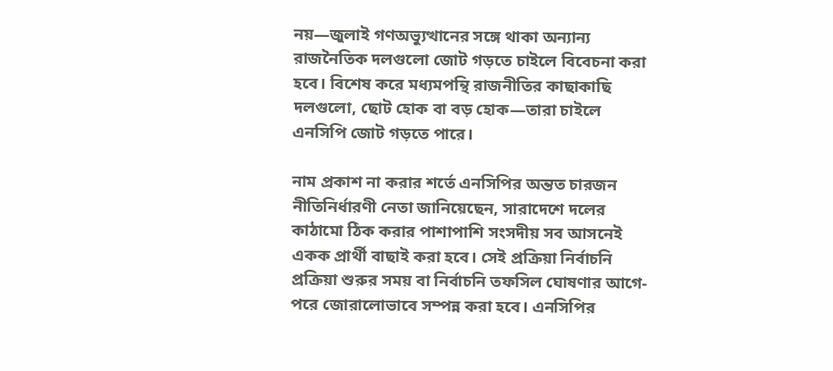নয়—জুলাই গণঅভ্যুত্থানের সঙ্গে থাকা অন্যান্য রাজনৈতিক দলগুলো জোট গড়তে চাইলে বিবেচনা করা হবে। বিশেষ করে মধ্যমপন্থি রাজনীতির কাছাকাছি দলগুলো, ছোট হোক বা বড় হোক—তারা চাইলে এনসিপি জোট গড়তে পারে।

নাম প্রকাশ না করার শর্তে এনসিপির অন্তত চারজন নীতিনির্ধারণী নেতা জানিয়েছেন, সারাদেশে দলের কাঠামো ঠিক করার পাশাপাশি সংসদীয় সব আসনেই একক প্রার্থী বাছাই করা হবে। সেই প্রক্রিয়া নির্বাচনি প্রক্রিয়া শুরুর সময় বা নির্বাচনি তফসিল ঘোষণার আগে-পরে জোরালোভাবে সম্পন্ন করা হবে। এনসিপির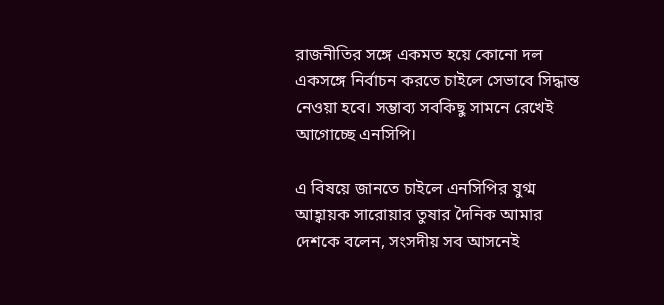রাজনীতির সঙ্গে একমত হয়ে কোনো দল একসঙ্গে নির্বাচন করতে চাইলে সেভাবে সিদ্ধান্ত নেওয়া হবে। সম্ভাব্য সবকিছু সামনে রেখেই আগোচ্ছে এনসিপি।

এ বিষয়ে জানতে চাইলে এনসিপির যুগ্ম আহ্বায়ক সারোয়ার তুষার দৈনিক আমার দেশকে বলেন, সংসদীয় সব আসনেই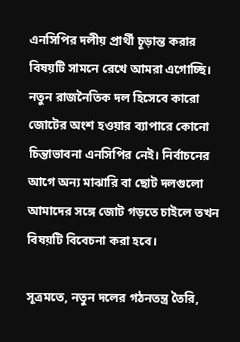এনসিপির দলীয় প্রার্থী চূড়ান্ত করার বিষয়টি সামনে রেখে আমরা এগোচ্ছি। নতুন রাজনৈতিক দল হিসেবে কারো জোটের অংশ হওয়ার ব্যাপারে কোনো চিন্তাভাবনা এনসিপির নেই। নির্বাচনের আগে অন্য মাঝারি বা ছোট দলগুলো আমাদের সঙ্গে জোট গড়তে চাইলে তখন বিষয়টি বিবেচনা করা হবে।

সূত্রমতে, নতুন দলের গঠনতন্ত্র তৈরি,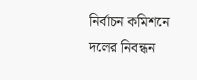নির্বাচন কমিশনে দলের নিবন্ধন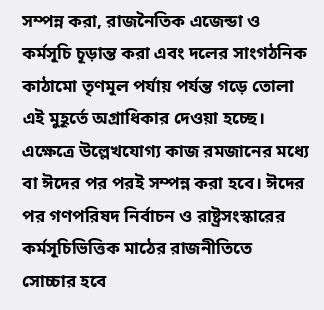সম্পন্ন করা, রাজনৈতিক এজেন্ডা ও কর্মসূচি চূড়ান্ত করা এবং দলের সাংগঠনিক কাঠামো তৃণমূল পর্যায় পর্যন্ত গড়ে তোলা এই মুহূর্তে অগ্রাধিকার দেওয়া হচ্ছে। এক্ষেত্রে উল্লেখযোগ্য কাজ রমজানের মধ্যে বা ঈদের পর পরই সম্পন্ন করা হবে। ঈদের পর গণপরিষদ নির্বাচন ও রাষ্ট্রসংস্কারের কর্মসূচিভিত্তিক মাঠের রাজনীতিতে সোচ্চার হবে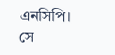এনসিপি। সে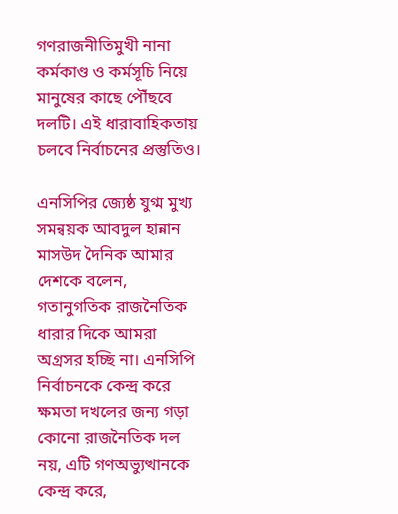গণরাজনীতিমুখী নানা কর্মকাণ্ড ও কর্মসূচি নিয়ে মানুষের কাছে পৌঁছবে দলটি। এই ধারাবাহিকতায় চলবে নির্বাচনের প্রস্তুতিও।

এনসিপির জ্যেষ্ঠ যুগ্ম মুখ্য সমন্বয়ক আবদুল হান্নান মাসউদ দৈনিক আমার দেশকে বলেন, গতানুগতিক রাজনৈতিক ধারার দিকে আমরা অগ্রসর হচ্ছি না। এনসিপি নির্বাচনকে কেন্দ্র করে ক্ষমতা দখলের জন্য গড়া কোনো রাজনৈতিক দল নয়, এটি গণঅভ্যুত্থানকে কেন্দ্র করে,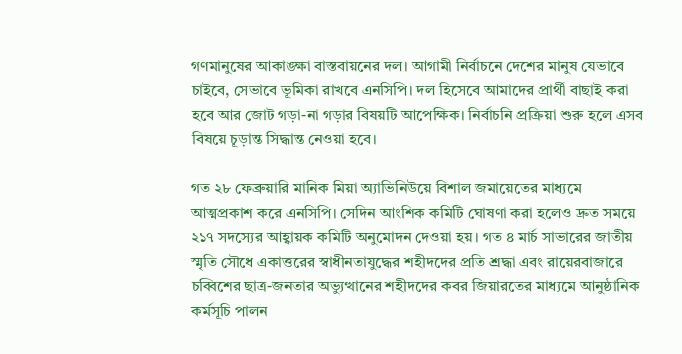গণমানুষের আকাঙ্ক্ষা বাস্তবায়নের দল। আগামী নির্বাচনে দেশের মানুষ যেভাবে চাইবে, সেভাবে ভূমিকা রাখবে এনসিপি। দল হিসেবে আমাদের প্রার্থী বাছাই করা হবে আর জোট গড়া-না গড়ার বিষয়টি আপেক্ষিক। নির্বাচনি প্রক্রিয়া শুরু হলে এসব বিষয়ে চূড়ান্ত সিদ্ধান্ত নেওয়া হবে।

গত ২৮ ফেব্রুয়ারি মানিক মিয়া অ্যাভিনিউয়ে বিশাল জমায়েতের মাধ্যমে আত্মপ্রকাশ করে এনসিপি। সেদিন আংশিক কমিটি ঘোষণা করা হলেও দ্রুত সময়ে ২১৭ সদস্যের আহ্বায়ক কমিটি অনুমোদন দেওয়া হয়। গত ৪ মার্চ সাভারের জাতীয় স্মৃতি সৌধে একাত্তরের স্বাধীনতাযুদ্ধের শহীদদের প্রতি শ্রদ্ধা এবং রায়েরবাজারে চব্বিশের ছাত্র-জনতার অভ্যুত্থানের শহীদদের কবর জিয়ারতের মাধ্যমে আনুষ্ঠানিক কর্মসূচি পালন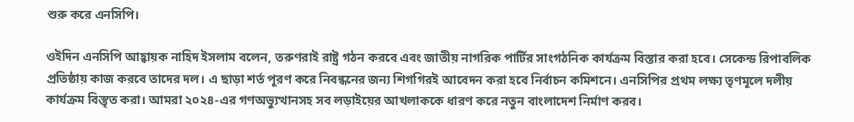শুরু করে এনসিপি।

ওইদিন এনসিপি আহ্বায়ক নাহিদ ইসলাম বলেন, তরুণরাই রাষ্ট্র গঠন করবে এবং জাতীয় নাগরিক পার্টির সাংগঠনিক কার্যক্রম বিস্তার করা হবে। সেকেন্ড রিপাবলিক প্রতিষ্ঠায় কাজ করবে তাদের দল। এ ছাড়া শর্ত পূরণ করে নিবন্ধনের জন্য শিগগিরই আবেদন করা হবে নির্বাচন কমিশনে। এনসিপির প্রথম লক্ষ্য তৃণমূলে দলীয় কার্যক্রম বিস্তৃত করা। আমরা ২০২৪-এর গণঅভ্যুত্থানসহ সব লড়াইয়ের আখলাককে ধারণ করে নতুন বাংলাদেশ নির্মাণ করব।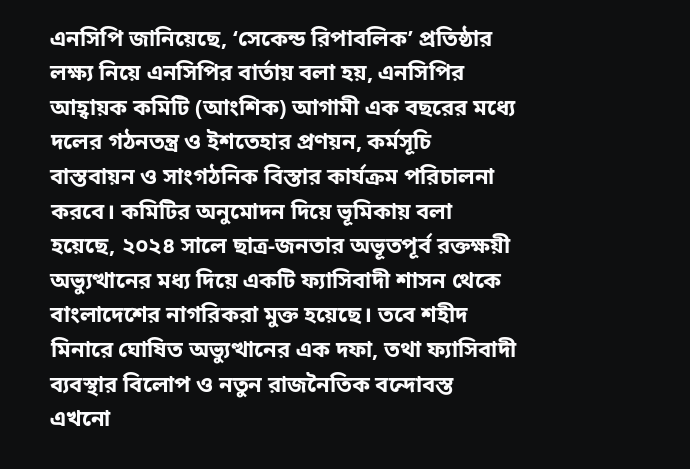এনসিপি জানিয়েছে, ‘সেকেন্ড রিপাবলিক’ প্রতিষ্ঠার লক্ষ্য নিয়ে এনসিপির বার্তায় বলা হয়, এনসিপির আহ্বায়ক কমিটি (আংশিক) আগামী এক বছরের মধ্যে দলের গঠনতন্ত্র ও ইশতেহার প্রণয়ন, কর্মসূচি বাস্তবায়ন ও সাংগঠনিক বিস্তার কার্যক্রম পরিচালনা করবে। কমিটির অনুমোদন দিয়ে ভূমিকায় বলা হয়েছে, ২০২৪ সালে ছাত্র-জনতার অভূতপূর্ব রক্তক্ষয়ী অভ্যুত্থানের মধ্য দিয়ে একটি ফ্যাসিবাদী শাসন থেকে বাংলাদেশের নাগরিকরা মুক্ত হয়েছে। তবে শহীদ মিনারে ঘোষিত অভ্যুত্থানের এক দফা, তথা ফ্যাসিবাদী ব্যবস্থার বিলোপ ও নতুন রাজনৈতিক বন্দোবস্ত এখনো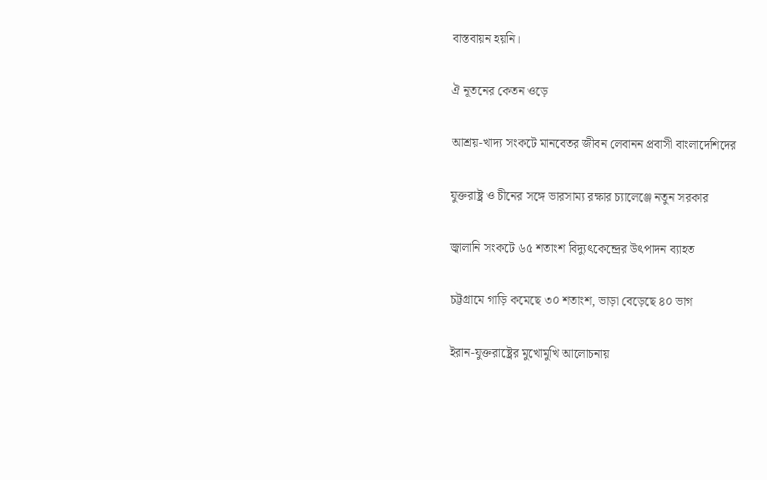বাস্তবায়ন হয়নি।

ঐ নূতনের কেতন ওড়ে

আশ্রয়-খাদ্য সংকটে মানবেতর জীবন লেবানন প্রবাসী বাংলাদেশিদের

যুক্তরাষ্ট্র ও চীনের সঙ্গে ভারসাম্য রক্ষার চ্যালেঞ্জে নতুন সরকার

জ্বালানি সংকটে ৬৫ শতাংশ বিদ্যুৎকেন্দ্রের উৎপাদন ব্যাহত

চট্টগ্রামে গাড়ি কমেছে ৩০ শতাংশ, ভাড়া বেড়েছে ৪০ ভাগ

ইরান-যুক্তরাষ্ট্রের মুখোমুখি আলোচনায়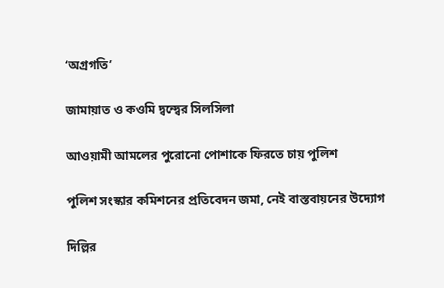‘অগ্রগতি’

জামায়াত ও কওমি দ্বন্দ্বের সিলসিলা

আওয়ামী আমলের পুরোনো পোশাকে ফিরতে চায় পুলিশ

পুলিশ সংস্কার কমিশনের প্রতিবেদন জমা, নেই বাস্তবায়নের উদ্যোগ

দিল্লির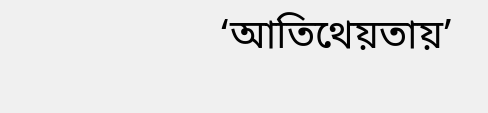‘আতিথেয়তায়’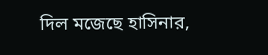দিল মজেছে হাসিনার,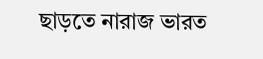ছাড়তে নারাজ ভারত